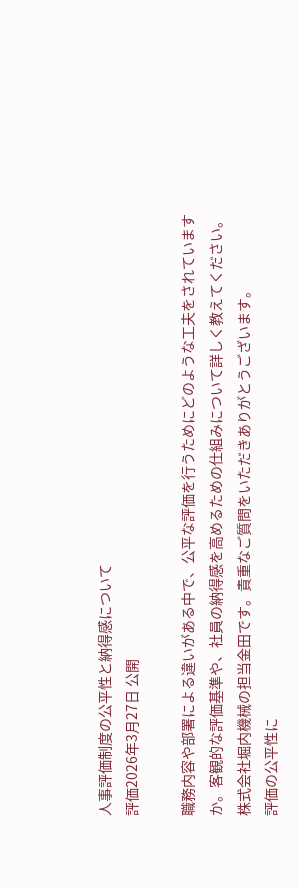人事評価制度の公平性と納得感について
評価2026年3月27日 公開

職務内容や部署による違いがある中で、公平な評価を行うためにどのような工夫をされていますか。客観的な評価基準や、社員の納得感を高めるための仕組みについて詳しく教えてください。
株式会社堀内機械の担当金田です。貴重なご質問をいただきありがとうございます。
評価の公平性に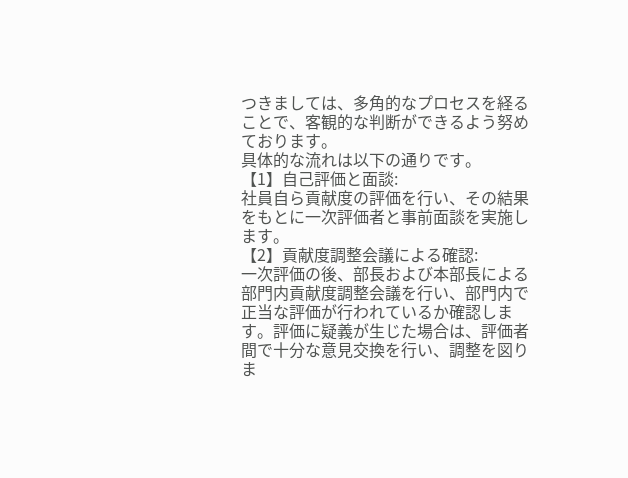つきましては、多角的なプロセスを経ることで、客観的な判断ができるよう努めております。
具体的な流れは以下の通りです。
【1】自己評価と面談:
社員自ら貢献度の評価を行い、その結果をもとに一次評価者と事前面談を実施します。
【2】貢献度調整会議による確認:
一次評価の後、部長および本部長による部門内貢献度調整会議を行い、部門内で正当な評価が行われているか確認します。評価に疑義が生じた場合は、評価者間で十分な意見交換を行い、調整を図りま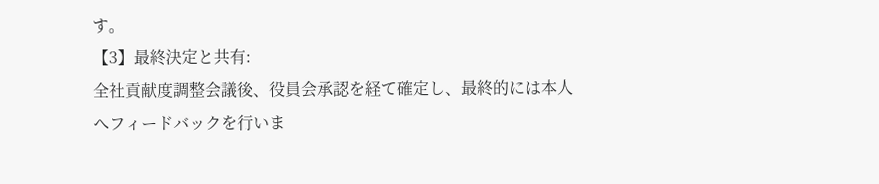す。
【3】最終決定と共有:
全社貢献度調整会議後、役員会承認を経て確定し、最終的には本人へフィードバックを行いま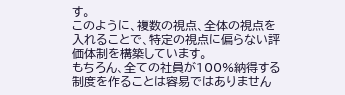す。
このように、複数の視点、全体の視点を入れることで、特定の視点に偏らない評価体制を構築しています。
もちろん、全ての社員が100%納得する制度を作ることは容易ではありません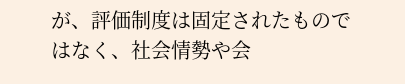が、評価制度は固定されたものではなく、社会情勢や会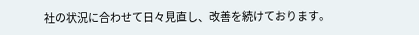社の状況に合わせて日々見直し、改善を続けております。